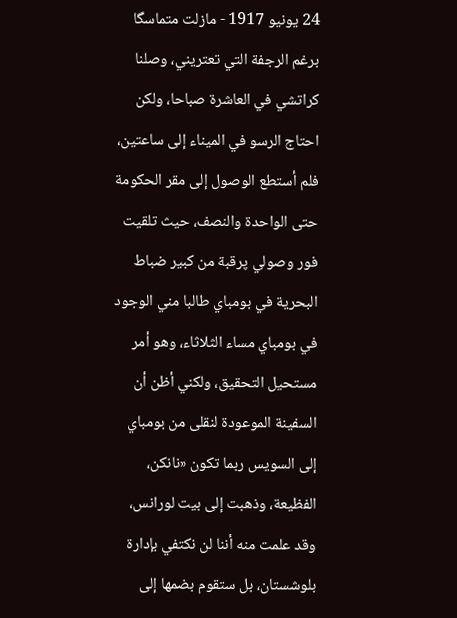24 يونيو 1917 - مازلت متماسگا برغم الرجفة التي تعتريني، وصلنا كراتشي في العاشرة صباحا، ولكن احتاج الرسو في الميناء إلى ساعتين، فلم أستطع الوصول إلى مقر الحكومة حتى الواحدة والنصف، حيث تلقيت فور وصولي پرقبة من كبير ضباط البحرية في بومباي طالبا مني الوجود في بومباي مساء الثلاثاء، وهو أمر مستحيل التحقيق، ولكني أظن أن السفينة الموعودة لنقلى من بومباي إلى السويس ربما تكون «نانکن، الفظيعة، وذهبت إلى بيت لورانس، وقد علمت منه أننا لن نكتفي بإدارة بلوشستان، بل ستقوم بضمها إلى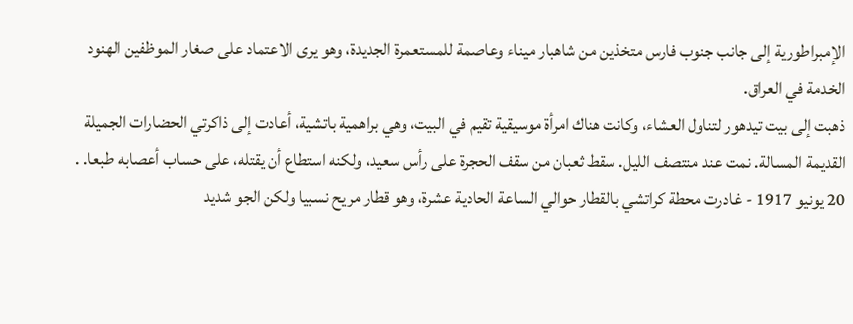الإمبراطورية إلى جانب جنوب فارس متخذين من شاهبار ميناء وعاصمة للمستعمرة الجديدة، وهو يرى الاعتماد على صغار الموظفين الهنود الخدمة في العراق.
ذهبت إلى بيت تيدهور لتناول العشاء، وكانت هناك امرأة موسيقية تقيم في البيت، وهي براهمية باتشية، أعادت إلى ذاكرتي الحضارات الجميلة القديمة المسالة. نمت عند منتصف الليل. سقط ثعبان من سقف الحجرة على رأس سعيد، ولكنه استطاع أن يقتله، على حساب أعصابه طبعا. .
20 يونيو 1917 - غادرت محطة كراتشي بالقطار حوالي الساعة الحادية عشرة، وهو قطار مريح نسبيا ولكن الجو شديد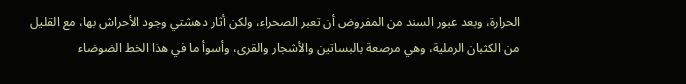الحرارة، وبعد عبور السند من المفروض أن تعبر الصحراء، ولكن أثار دهشتي وجود الأحراش بها، مع القليل من الكثبان الرملية، وهي مرصعة بالبساتين والأشجار والقرى، وأسوأ ما في هذا الخط الضوضاء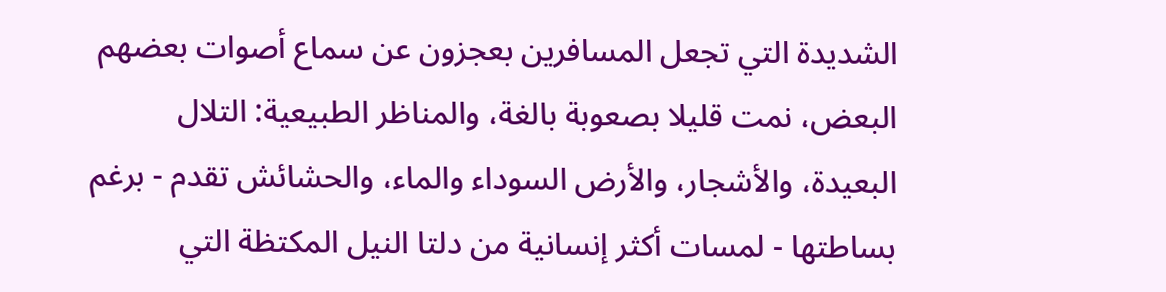الشديدة التي تجعل المسافرين بعجزون عن سماع أصوات بعضهم البعض، نمت قليلا بصعوبة بالغة، والمناظر الطبيعية: التلال البعيدة، والأشجار، والأرض السوداء والماء، والحشائش تقدم - برغم بساطتها - لمسات أكثر إنسانية من دلتا النيل المكتظة التي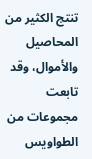تنتج الكثير من المحاصيل والأموال، وقد تابعت مجموعات من الطواويس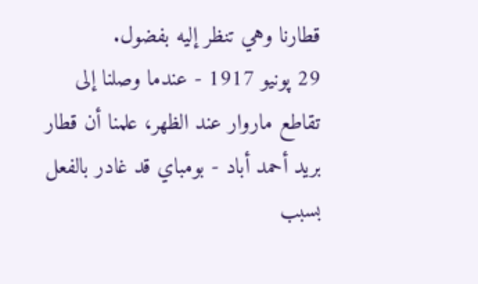قطارنا وهي تنظر إليه بفضول.
29 پونيو 1917 - عندما وصلنا إلى تقاطع ماروار عند الظهر، علمنا أن قطار بريد أحمد أباد - بومباي قد غادر بالفعل بسبب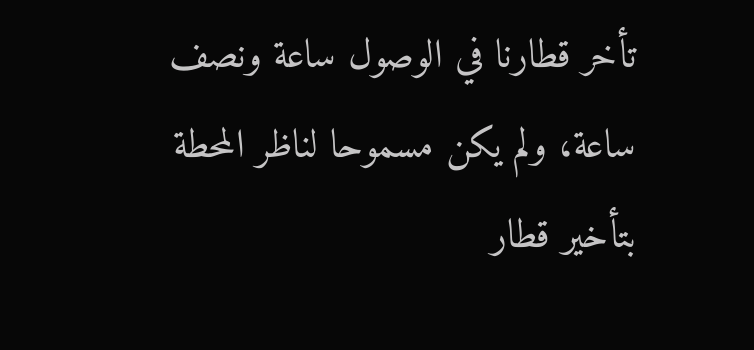تأخر قطارنا في الوصول ساعة ونصف ساعة، ولم يكن مسموحا لناظر المحطة بتأخير قطار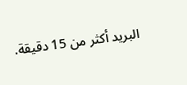البريد أكثر من 15 دقيقة.